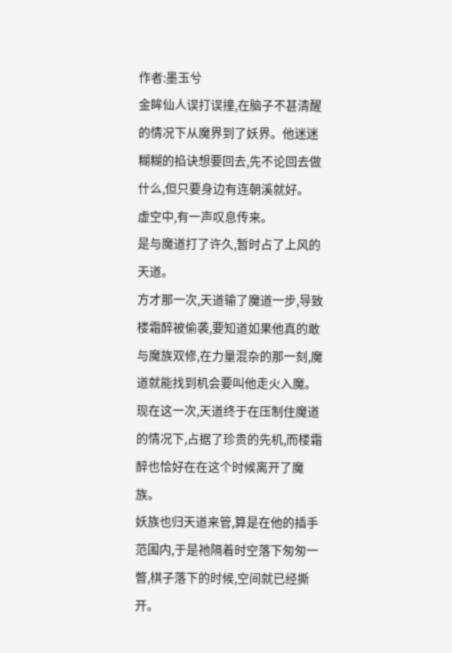作者:墨玉兮
金眸仙人误打误撞,在脑子不甚清醒的情况下从魔界到了妖界。他迷迷糊糊的掐诀想要回去,先不论回去做什么,但只要身边有连朝溪就好。
虚空中,有一声叹息传来。
是与魔道打了许久,暂时占了上风的天道。
方才那一次,天道输了魔道一步,导致楼霜醉被偷袭,要知道如果他真的敢与魔族双修,在力量混杂的那一刻,魔道就能找到机会要叫他走火入魔。
现在这一次,天道终于在压制住魔道的情况下,占据了珍贵的先机,而楼霜醉也恰好在在这个时候离开了魔族。
妖族也归天道来管,算是在他的插手范围内,于是祂隔着时空落下匆匆一瞥,棋子落下的时候,空间就已经撕开。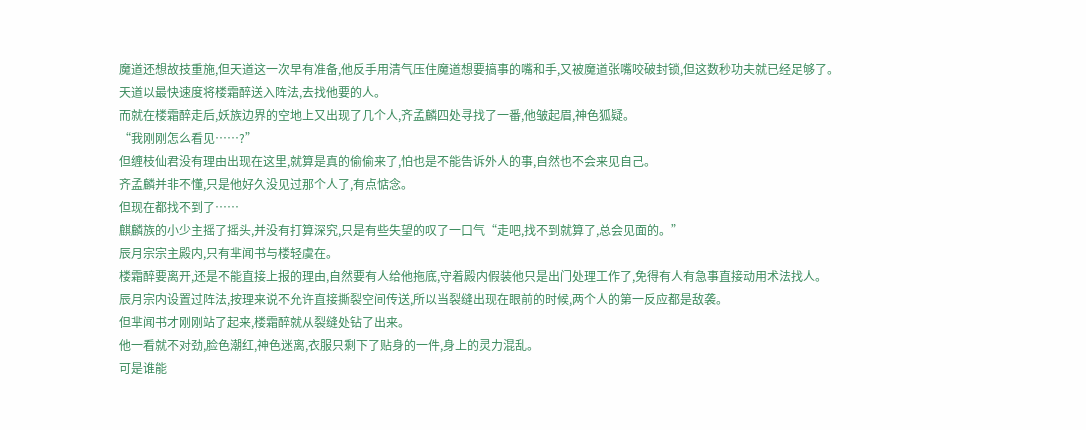魔道还想故技重施,但天道这一次早有准备,他反手用清气压住魔道想要搞事的嘴和手,又被魔道张嘴咬破封锁,但这数秒功夫就已经足够了。
天道以最快速度将楼霜醉送入阵法,去找他要的人。
而就在楼霜醉走后,妖族边界的空地上又出现了几个人,齐孟麟四处寻找了一番,他皱起眉,神色狐疑。
“我刚刚怎么看见……?”
但缠枝仙君没有理由出现在这里,就算是真的偷偷来了,怕也是不能告诉外人的事,自然也不会来见自己。
齐孟麟并非不懂,只是他好久没见过那个人了,有点惦念。
但现在都找不到了……
麒麟族的小少主摇了摇头,并没有打算深究,只是有些失望的叹了一口气“走吧,找不到就算了,总会见面的。”
辰月宗宗主殿内,只有芈闻书与楼轻虞在。
楼霜醉要离开,还是不能直接上报的理由,自然要有人给他拖底,守着殿内假装他只是出门处理工作了,免得有人有急事直接动用术法找人。
辰月宗内设置过阵法,按理来说不允许直接撕裂空间传送,所以当裂缝出现在眼前的时候,两个人的第一反应都是敌袭。
但芈闻书才刚刚站了起来,楼霜醉就从裂缝处钻了出来。
他一看就不对劲,脸色潮红,神色迷离,衣服只剩下了贴身的一件,身上的灵力混乱。
可是谁能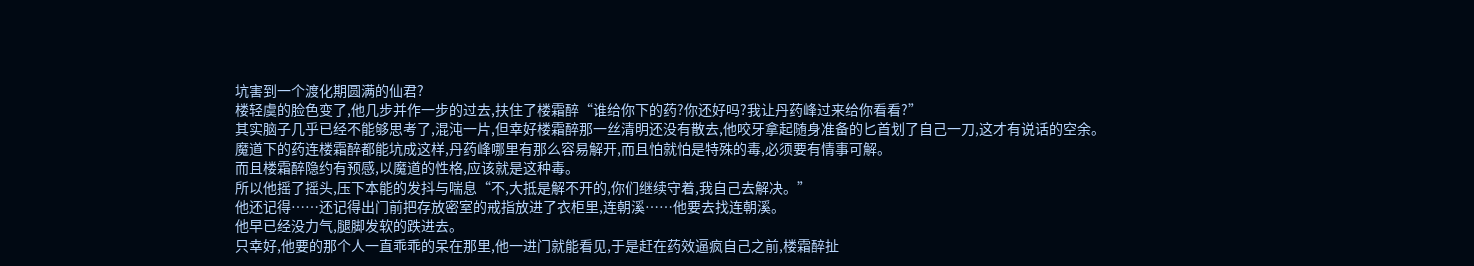坑害到一个渡化期圆满的仙君?
楼轻虞的脸色变了,他几步并作一步的过去,扶住了楼霜醉“谁给你下的药?你还好吗?我让丹药峰过来给你看看?”
其实脑子几乎已经不能够思考了,混沌一片,但幸好楼霜醉那一丝清明还没有散去,他咬牙拿起随身准备的匕首划了自己一刀,这才有说话的空余。
魔道下的药连楼霜醉都能坑成这样,丹药峰哪里有那么容易解开,而且怕就怕是特殊的毒,必须要有情事可解。
而且楼霜醉隐约有预感,以魔道的性格,应该就是这种毒。
所以他摇了摇头,压下本能的发抖与喘息“不,大抵是解不开的,你们继续守着,我自己去解决。”
他还记得……还记得出门前把存放密室的戒指放进了衣柜里,连朝溪……他要去找连朝溪。
他早已经没力气,腿脚发软的跌进去。
只幸好,他要的那个人一直乖乖的呆在那里,他一进门就能看见,于是赶在药效逼疯自己之前,楼霜醉扯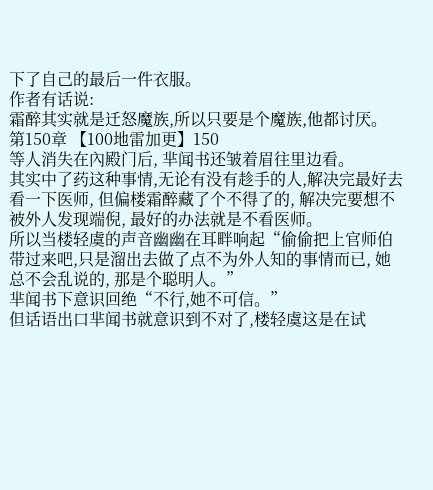下了自己的最后一件衣服。
作者有话说:
霜醉其实就是迁怒魔族,所以只要是个魔族,他都讨厌。
第150章 【100地雷加更】150
等人消失在內殿门后, 芈闻书还皱着眉往里边看。
其实中了药这种事情,无论有没有趁手的人,解决完最好去看一下医师, 但偏楼霜醉藏了个不得了的, 解决完要想不被外人发现端倪, 最好的办法就是不看医师。
所以当楼轻虞的声音幽幽在耳畔响起“偷偷把上官师伯带过来吧,只是溜出去做了点不为外人知的事情而已, 她总不会乱说的, 那是个聪明人。”
芈闻书下意识回绝“不行,她不可信。”
但话语出口芈闻书就意识到不对了,楼轻虞这是在试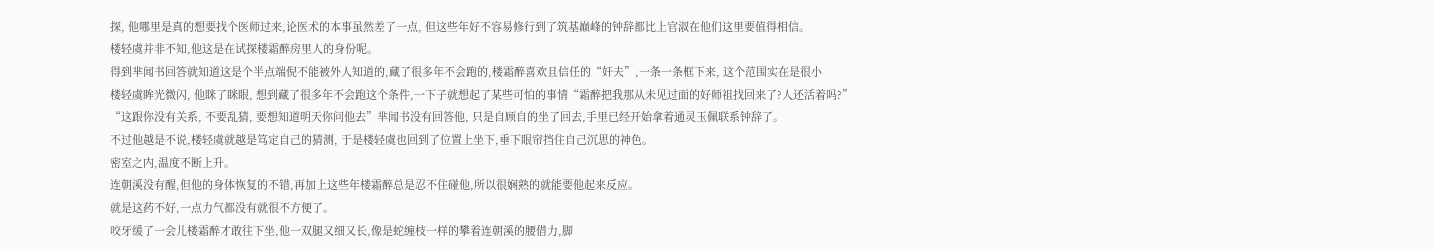探, 他哪里是真的想要找个医师过来,论医术的本事虽然差了一点, 但这些年好不容易修行到了筑基巅峰的钟辞都比上官淑在他们这里要值得相信。
楼轻虞并非不知,他这是在试探楼霜醉房里人的身份呢。
得到芈闻书回答就知道这是个半点端倪不能被外人知道的,藏了很多年不会跑的,楼霜醉喜欢且信任的“奸夫”,一条一条框下来, 这个范围实在是很小
楼轻虞眸光微闪, 他眯了眯眼, 想到藏了很多年不会跑这个条件,一下子就想起了某些可怕的事情“霜醉把我那从未见过面的好师祖找回来了?人还活着吗?”
“这跟你没有关系, 不要乱猜, 要想知道明天你问他去”芈闻书没有回答他, 只是自顾自的坐了回去,手里已经开始拿着通灵玉佩联系钟辞了。
不过他越是不说,楼轻虞就越是笃定自己的猜测, 于是楼轻虞也回到了位置上坐下,垂下眼帘挡住自己沉思的神色。
密室之内,温度不断上升。
连朝溪没有醒,但他的身体恢复的不错,再加上这些年楼霜醉总是忍不住碰他,所以很娴熟的就能要他起来反应。
就是这药不好,一点力气都没有就很不方便了。
咬牙缓了一会儿楼霜醉才敢往下坐,他一双腿又细又长,像是蛇缠枝一样的攀着连朝溪的腰借力,脚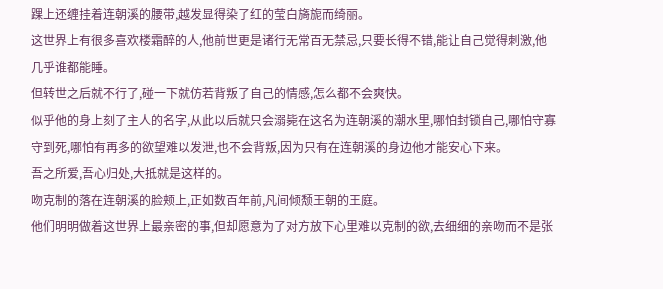踝上还缠挂着连朝溪的腰带,越发显得染了红的莹白旖旎而绮丽。
这世界上有很多喜欢楼霜醉的人,他前世更是诸行无常百无禁忌,只要长得不错,能让自己觉得刺激,他几乎谁都能睡。
但转世之后就不行了,碰一下就仿若背叛了自己的情感,怎么都不会爽快。
似乎他的身上刻了主人的名字,从此以后就只会溺毙在这名为连朝溪的潮水里,哪怕封锁自己,哪怕守寡守到死,哪怕有再多的欲望难以发泄,也不会背叛,因为只有在连朝溪的身边他才能安心下来。
吾之所爱,吾心归处,大抵就是这样的。
吻克制的落在连朝溪的脸颊上,正如数百年前,凡间倾颓王朝的王庭。
他们明明做着这世界上最亲密的事,但却愿意为了对方放下心里难以克制的欲,去细细的亲吻而不是张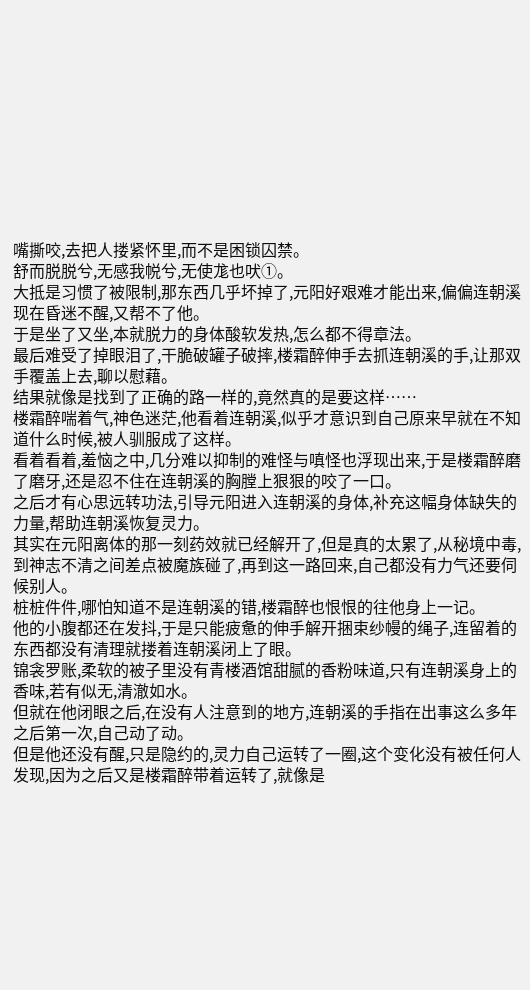嘴撕咬,去把人搂紧怀里,而不是困锁囚禁。
舒而脱脱兮,无感我帨兮,无使尨也吠①。
大抵是习惯了被限制,那东西几乎坏掉了,元阳好艰难才能出来,偏偏连朝溪现在昏迷不醒,又帮不了他。
于是坐了又坐,本就脱力的身体酸软发热,怎么都不得章法。
最后难受了掉眼泪了,干脆破罐子破摔,楼霜醉伸手去抓连朝溪的手,让那双手覆盖上去,聊以慰藉。
结果就像是找到了正确的路一样的,竟然真的是要这样……
楼霜醉喘着气,神色迷茫,他看着连朝溪,似乎才意识到自己原来早就在不知道什么时候,被人驯服成了这样。
看着看着,羞恼之中,几分难以抑制的难怪与嗔怪也浮现出来,于是楼霜醉磨了磨牙,还是忍不住在连朝溪的胸膛上狠狠的咬了一口。
之后才有心思远转功法,引导元阳进入连朝溪的身体,补充这幅身体缺失的力量,帮助连朝溪恢复灵力。
其实在元阳离体的那一刻药效就已经解开了,但是真的太累了,从秘境中毒,到神志不清之间差点被魔族碰了,再到这一路回来,自己都没有力气还要伺候别人。
桩桩件件,哪怕知道不是连朝溪的错,楼霜醉也恨恨的往他身上一记。
他的小腹都还在发抖,于是只能疲惫的伸手解开捆束纱幔的绳子,连留着的东西都没有清理就搂着连朝溪闭上了眼。
锦衾罗账,柔软的被子里没有青楼酒馆甜腻的香粉味道,只有连朝溪身上的香味,若有似无,清澈如水。
但就在他闭眼之后,在没有人注意到的地方,连朝溪的手指在出事这么多年之后第一次,自己动了动。
但是他还没有醒,只是隐约的,灵力自己运转了一圈,这个变化没有被任何人发现,因为之后又是楼霜醉带着运转了,就像是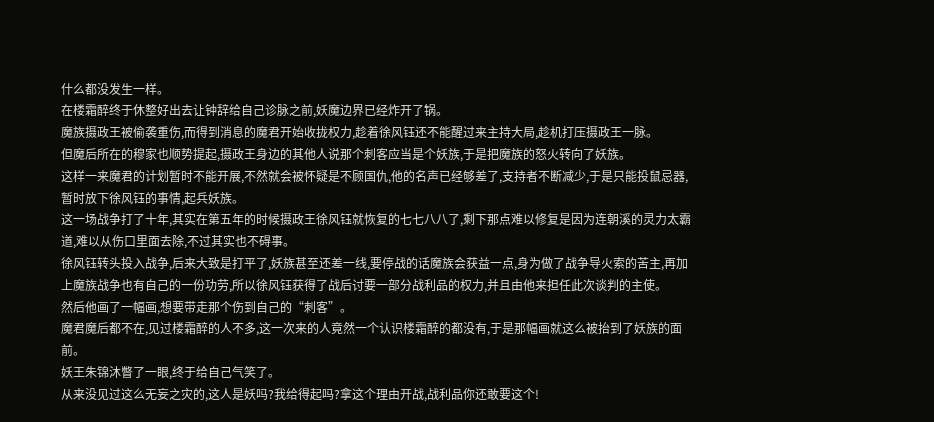什么都没发生一样。
在楼霜醉终于休整好出去让钟辞给自己诊脉之前,妖魔边界已经炸开了锅。
魔族摄政王被偷袭重伤,而得到消息的魔君开始收拢权力,趁着徐风钰还不能醒过来主持大局,趁机打压摄政王一脉。
但魔后所在的穆家也顺势提起,摄政王身边的其他人说那个刺客应当是个妖族,于是把魔族的怒火转向了妖族。
这样一来魔君的计划暂时不能开展,不然就会被怀疑是不顾国仇,他的名声已经够差了,支持者不断减少,于是只能投鼠忌器,暂时放下徐风钰的事情,起兵妖族。
这一场战争打了十年,其实在第五年的时候摄政王徐风钰就恢复的七七八八了,剩下那点难以修复是因为连朝溪的灵力太霸道,难以从伤口里面去除,不过其实也不碍事。
徐风钰转头投入战争,后来大致是打平了,妖族甚至还差一线,要停战的话魔族会获益一点,身为做了战争导火索的苦主,再加上魔族战争也有自己的一份功劳,所以徐风钰获得了战后讨要一部分战利品的权力,并且由他来担任此次谈判的主使。
然后他画了一幅画,想要带走那个伤到自己的“刺客”。
魔君魔后都不在,见过楼霜醉的人不多,这一次来的人竟然一个认识楼霜醉的都没有,于是那幅画就这么被抬到了妖族的面前。
妖王朱锦沐瞥了一眼,终于给自己气笑了。
从来没见过这么无妄之灾的,这人是妖吗?我给得起吗?拿这个理由开战,战利品你还敢要这个!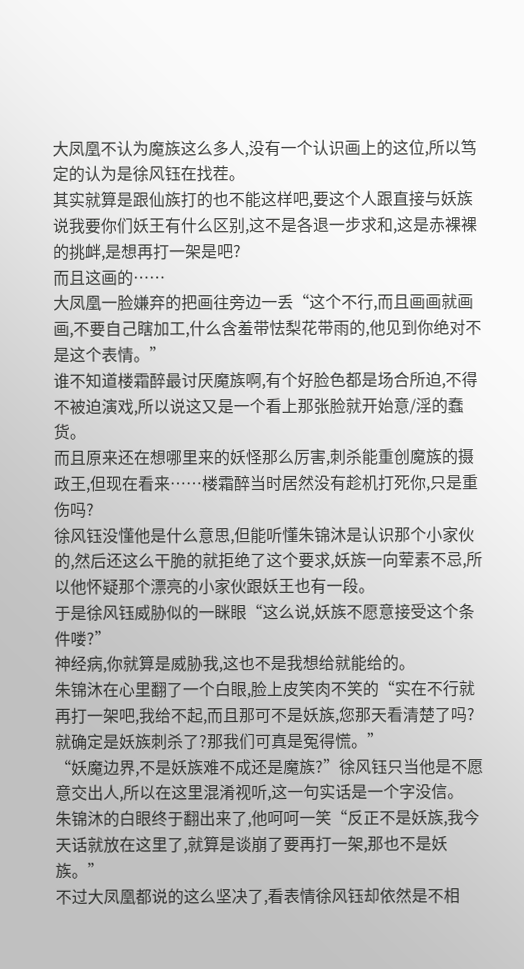大凤凰不认为魔族这么多人,没有一个认识画上的这位,所以笃定的认为是徐风钰在找茬。
其实就算是跟仙族打的也不能这样吧,要这个人跟直接与妖族说我要你们妖王有什么区别,这不是各退一步求和,这是赤裸裸的挑衅,是想再打一架是吧?
而且这画的……
大凤凰一脸嫌弃的把画往旁边一丢“这个不行,而且画画就画画,不要自己瞎加工,什么含羞带怯梨花带雨的,他见到你绝对不是这个表情。”
谁不知道楼霜醉最讨厌魔族啊,有个好脸色都是场合所迫,不得不被迫演戏,所以说这又是一个看上那张脸就开始意/淫的蠢货。
而且原来还在想哪里来的妖怪那么厉害,刺杀能重创魔族的摄政王,但现在看来……楼霜醉当时居然没有趁机打死你,只是重伤吗?
徐风钰没懂他是什么意思,但能听懂朱锦沐是认识那个小家伙的,然后还这么干脆的就拒绝了这个要求,妖族一向荤素不忌,所以他怀疑那个漂亮的小家伙跟妖王也有一段。
于是徐风钰威胁似的一眯眼“这么说,妖族不愿意接受这个条件喽?”
神经病,你就算是威胁我,这也不是我想给就能给的。
朱锦沐在心里翻了一个白眼,脸上皮笑肉不笑的“实在不行就再打一架吧,我给不起,而且那可不是妖族,您那天看清楚了吗?就确定是妖族刺杀了?那我们可真是冤得慌。”
“妖魔边界,不是妖族难不成还是魔族?”徐风钰只当他是不愿意交出人,所以在这里混淆视听,这一句实话是一个字没信。
朱锦沐的白眼终于翻出来了,他呵呵一笑“反正不是妖族,我今天话就放在这里了,就算是谈崩了要再打一架,那也不是妖族。”
不过大凤凰都说的这么坚决了,看表情徐风钰却依然是不相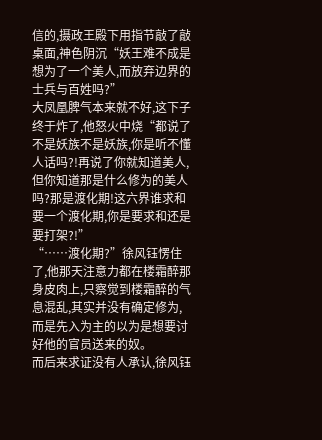信的,摄政王殿下用指节敲了敲桌面,神色阴沉“妖王难不成是想为了一个美人,而放弃边界的士兵与百姓吗?”
大凤凰脾气本来就不好,这下子终于炸了,他怒火中烧“都说了不是妖族不是妖族,你是听不懂人话吗?!再说了你就知道美人,但你知道那是什么修为的美人吗?那是渡化期!这六界谁求和要一个渡化期,你是要求和还是要打架?!”
“……渡化期?”徐风钰愣住了,他那天注意力都在楼霜醉那身皮肉上,只察觉到楼霜醉的气息混乱,其实并没有确定修为,而是先入为主的以为是想要讨好他的官员送来的奴。
而后来求证没有人承认,徐风钰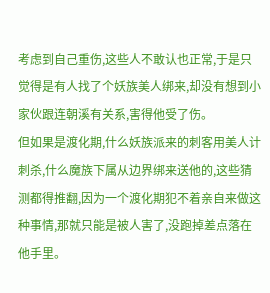考虑到自己重伤,这些人不敢认也正常,于是只觉得是有人找了个妖族美人绑来,却没有想到小家伙跟连朝溪有关系,害得他受了伤。
但如果是渡化期,什么妖族派来的刺客用美人计刺杀,什么魔族下属从边界绑来送他的,这些猜测都得推翻,因为一个渡化期犯不着亲自来做这种事情,那就只能是被人害了,没跑掉差点落在他手里。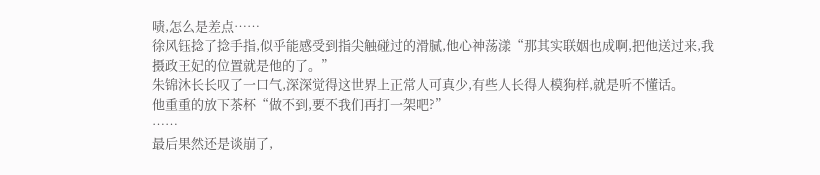啧,怎么是差点……
徐风钰捻了捻手指,似乎能感受到指尖触碰过的滑腻,他心神荡漾“那其实联姻也成啊,把他送过来,我摄政王妃的位置就是他的了。”
朱锦沐长长叹了一口气,深深觉得这世界上正常人可真少,有些人长得人模狗样,就是听不懂话。
他重重的放下茶杯“做不到,要不我们再打一架吧?”
……
最后果然还是谈崩了,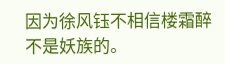因为徐风钰不相信楼霜醉不是妖族的。